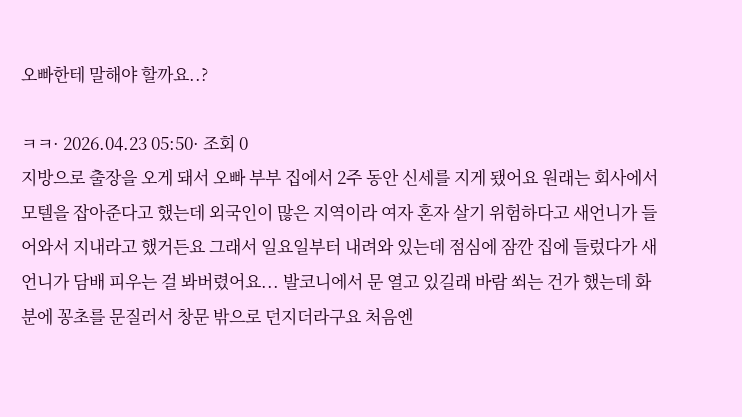오빠한테 말해야 할까요..?

ㅋㅋ· 2026.04.23 05:50· 조회 0
지방으로 출장을 오게 돼서 오빠 부부 집에서 2주 동안 신세를 지게 됐어요 원래는 회사에서 모텔을 잡아준다고 했는데 외국인이 많은 지역이라 여자 혼자 살기 위험하다고 새언니가 들어와서 지내라고 했거든요 그래서 일요일부터 내려와 있는데 점심에 잠깐 집에 들렀다가 새언니가 담배 피우는 걸 봐버렸어요... 발코니에서 문 열고 있길래 바람 쐬는 건가 했는데 화분에 꽁초를 문질러서 창문 밖으로 던지더라구요 처음엔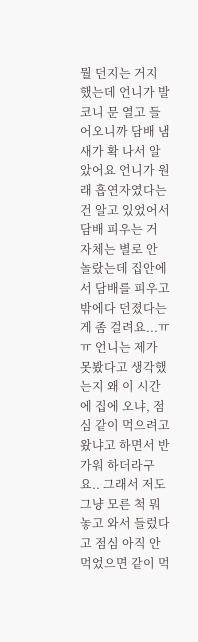뭘 던지는 거지 했는데 언니가 발코니 문 열고 들어오니까 담배 냄새가 확 나서 알았어요 언니가 원래 흡연자였다는 건 알고 있었어서 담배 피우는 거 자체는 별로 안 놀랐는데 집안에서 담배를 피우고 밖에다 던졌다는 게 좀 걸려요...ㅠㅠ 언니는 제가 못봤다고 생각했는지 왜 이 시간에 집에 오냐, 점심 같이 먹으려고 왔냐고 하면서 반가워 하더라구요.. 그래서 저도 그냥 모른 척 뭐 놓고 와서 들렀다고 점심 아직 안 먹었으면 같이 먹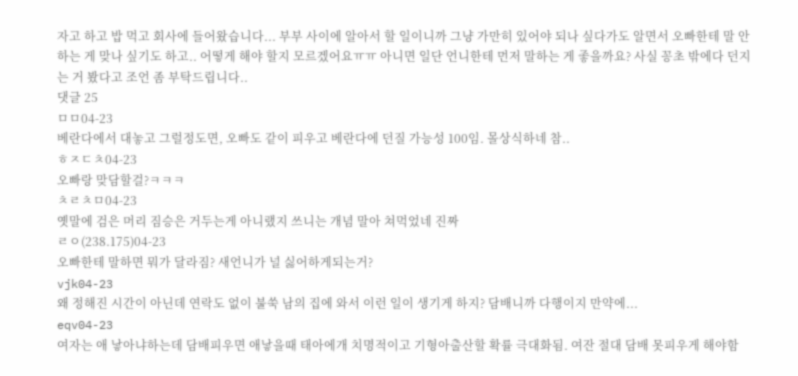자고 하고 밥 먹고 회사에 들어왔습니다... 부부 사이에 알아서 할 일이니까 그냥 가만히 있어야 되나 싶다가도 알면서 오빠한테 말 안 하는 게 맞나 싶기도 하고.. 어떻게 해야 할지 모르겠어요ㅠㅠ 아니면 일단 언니한테 먼저 말하는 게 좋을까요? 사실 꽁초 밖에다 던지는 거 봤다고 조언 좀 부탁드립니다..
댓글 25
ㅁㅁ04-23
베란다에서 대놓고 그럴정도면, 오빠도 같이 피우고 베란다에 던질 가능성 100임. 몰상식하네 참..
ㅎㅈㄷㅊ04-23
오빠랑 맞담할걸?ㅋㅋㅋ
ㅊㄹㅊㅁ04-23
옛말에 검은 머리 짐승은 거두는게 아니랬지 쓰니는 개념 말아 쳐먹었네 진짜
ㄹㅇ(238.175)04-23
오빠한테 말하면 뭐가 달라짐? 새언니가 널 싫어하게되는거?
vjk04-23
왜 정해진 시간이 아닌데 연락도 없이 불쑥 남의 집에 와서 이런 일이 생기게 하지? 담배니까 다행이지 만약에...
eqv04-23
여자는 애 낳아냐하는데 담배피우면 애낳을때 태아에개 치명적이고 기형아출산할 확률 극대화됨. 여잔 절대 담배 못피우게 해야함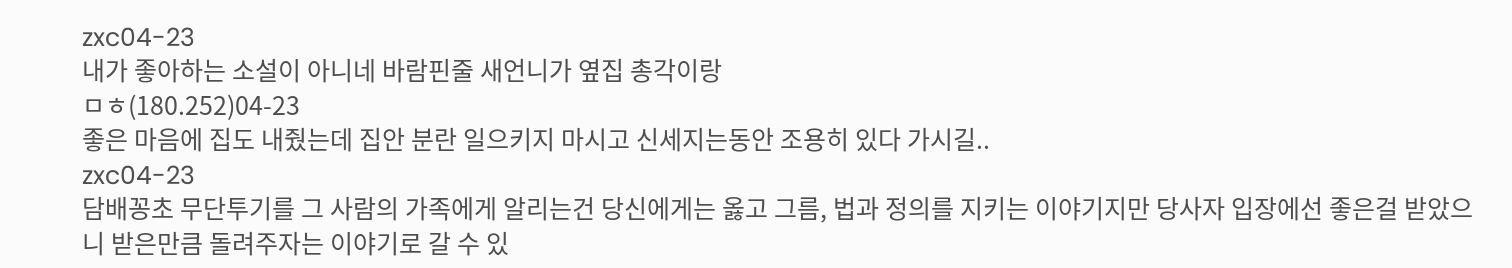zxc04-23
내가 좋아하는 소설이 아니네 바람핀줄 새언니가 옆집 총각이랑
ㅁㅎ(180.252)04-23
좋은 마음에 집도 내줬는데 집안 분란 일으키지 마시고 신세지는동안 조용히 있다 가시길..
zxc04-23
담배꽁초 무단투기를 그 사람의 가족에게 알리는건 당신에게는 옳고 그름, 법과 정의를 지키는 이야기지만 당사자 입장에선 좋은걸 받았으니 받은만큼 돌려주자는 이야기로 갈 수 있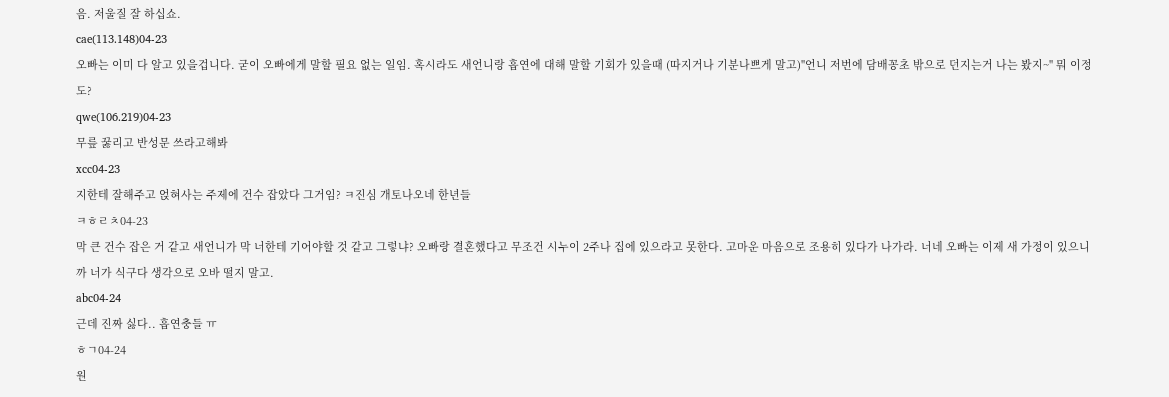음. 저울질 잘 하십쇼.
cae(113.148)04-23
오빠는 이미 다 알고 있을겁니다. 굳이 오빠에게 말할 필요 없는 일임. 혹시라도 새언니랑 흡연에 대해 말할 기회가 있을때 (따지거나 기분나쁘게 말고)"언니 저번에 담배꽁초 밖으로 던지는거 나는 봤지~" 뭐 이정도?
qwe(106.219)04-23
무릎 꿇리고 반성문 쓰라고해봐
xcc04-23
지한테 잘해주고 얹혀사는 주제에 건수 잡았다 그거임? ㅋ진심 개토나오네 한년들
ㅋㅎㄹㅊ04-23
막 큰 건수 잡은 거 같고 새언니가 막 너한테 기어야할 것 같고 그렇냐? 오빠랑 결혼했다고 무조건 시누이 2주나 집에 있으라고 못한다. 고마운 마음으로 조용히 있다가 나가라. 너네 오빠는 이제 새 가정이 있으니까 너가 식구다 생각으로 오바 떨지 말고.
abc04-24
근데 진짜 싫다.. 흡연충들 ㅠ
ㅎㄱ04-24
원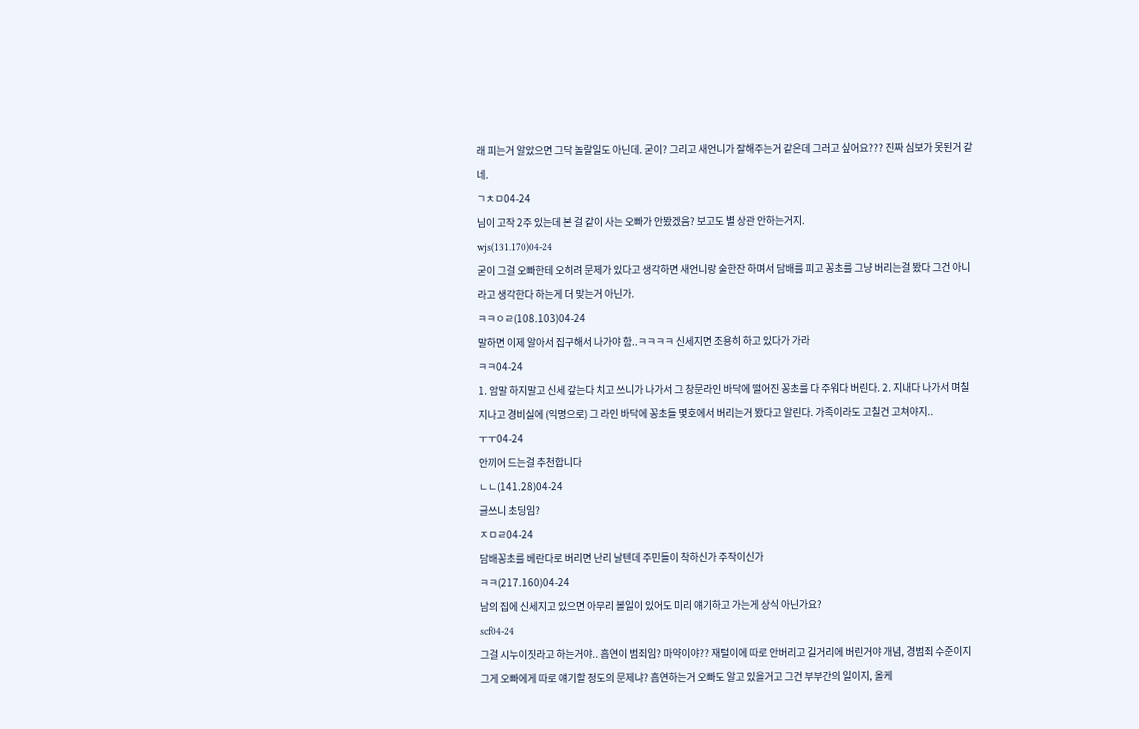래 피는거 알았으면 그닥 놀랄일도 아닌데. 굳이? 그리고 새언니가 잘해주는거 같은데 그러고 싶어요??? 진짜 심보가 못된거 같네.
ㄱㅊㅁ04-24
님이 고작 2주 있는데 본 걸 같이 사는 오빠가 안봤겠음? 보고도 별 상관 안하는거지.
wjs(131.170)04-24
굳이 그걸 오빠한테 오히려 문제가 있다고 생각하면 새언니랑 술한잔 하며서 담배를 피고 꽁초를 그냥 버리는걸 봤다 그건 아니라고 생각한다 하는게 더 맞는거 아닌가.
ㅋㅋㅇㄹ(108.103)04-24
말하면 이제 알아서 집구해서 나가야 함..ㅋㅋㅋㅋ 신세지면 조용히 하고 있다가 가라
ㅋㅋ04-24
1. 암말 하지말고 신세 갚는다 치고 쓰니가 나가서 그 창문라인 바닥에 떨어진 꽁초를 다 주워다 버린다. 2. 지내다 나가서 며칠 지나고 경비실에 (익명으로) 그 라인 바닥에 꽁초들 몇호에서 버리는거 봤다고 알린다. 가족이라도 고칠건 고쳐야지..
ㅜㅜ04-24
안끼어 드는걸 추천합니다
ㄴㄴ(141.28)04-24
글쓰니 초딩임?
ㅈㅁㄹ04-24
담배꽁초를 베란다로 버리면 난리 날텐데 주민들이 착하신가 주작이신가
ㅋㅋ(217.160)04-24
남의 집에 신세지고 있으면 아무리 볼일이 있어도 미리 얘기하고 가는게 상식 아닌가요?
scf04-24
그걸 시누이짓라고 하는거야.. 흡연이 범죄임? 마약이야?? 재털이에 따로 안버리고 길거리에 버린거야 개념, 경범죄 수준이지 그게 오빠에게 따로 얘기할 정도의 문제냐? 흡연하는거 오빠도 알고 있을거고 그건 부부간의 일이지, 올케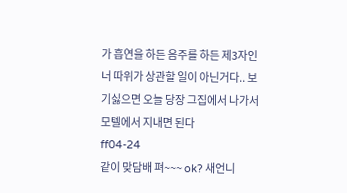가 흡연을 하든 음주를 하든 제3자인 너 따위가 상관할 일이 아닌거다.. 보기싫으면 오늘 당장 그집에서 나가서 모텔에서 지내면 된다
ff04-24
같이 맞담배 펴~~~ ok? 새언니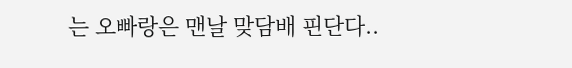는 오빠랑은 맨날 맞담배 핀단다..